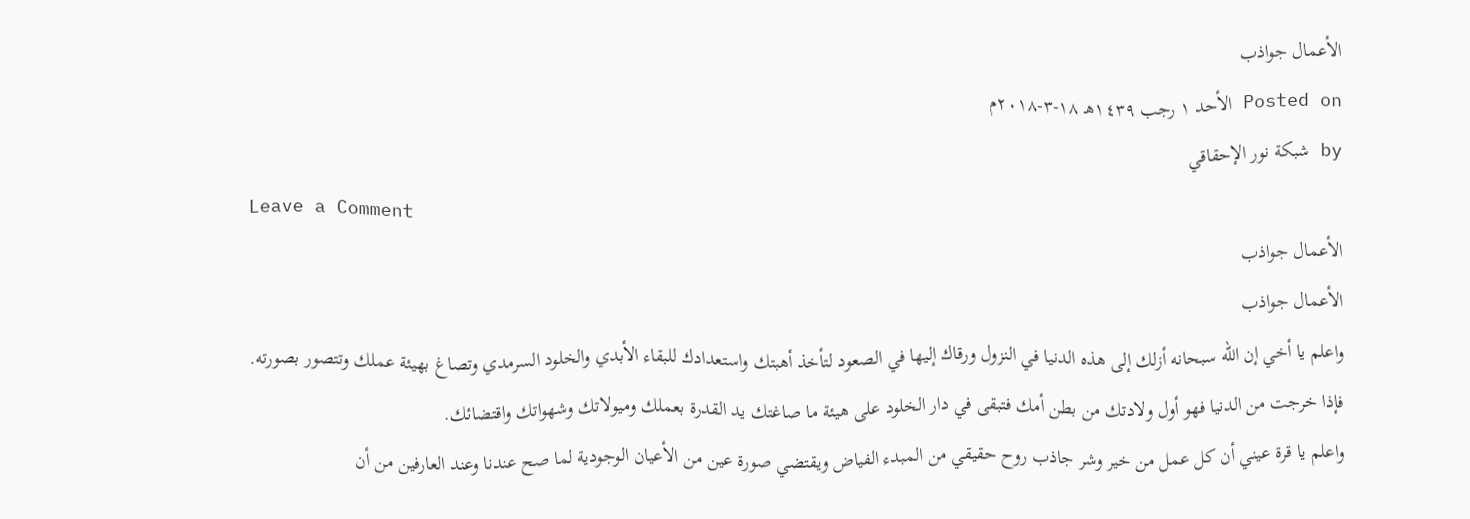الأعمال جواذب
Posted on الأحد ۱ رجب ۱٤۳۹هـ ۱۸-۳-۲۰۱۸م
by شبكة نور الإحقاقي
Leave a Comment
الأعمال جواذب
الأعمال جواذب
واعلم يا أخي إن الله سبحانه أزلك إلى هذه الدنيا في النزول ورقاك إليها في الصعود لتأخذ أهبتك واستعدادك للبقاء الأبدي والخلود السرمدي وتصاغ بهيئة عملك وتتصور بصورته.
فإذا خرجت من الدنيا فهو أول ولادتك من بطن أمك فتبقى في دار الخلود على هيئة ما صاغتك يد القدرة بعملك وميولاتك وشهواتك واقتضائك.
واعلم يا قرة عيني أن كل عمل من خير وشر جاذب روح حقيقي من المبدء الفياض ويقتضي صورة عين من الأعيان الوجودية لما صح عندنا وعند العارفين من أن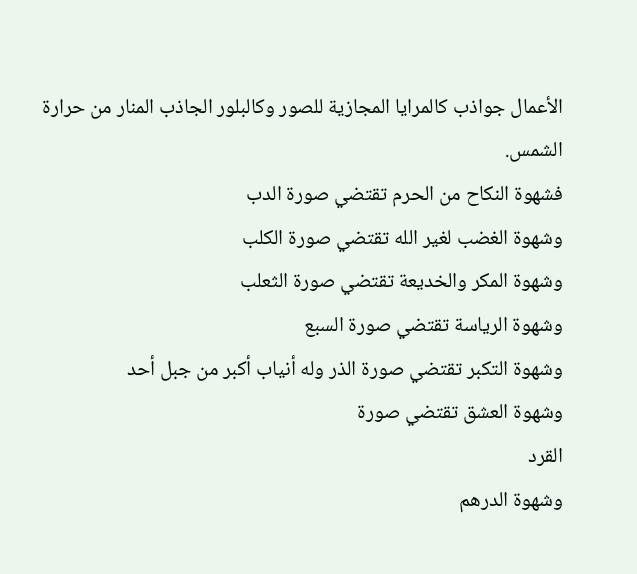الأعمال جواذب كالمرايا المجازية للصور وكالبلور الجاذب المنار من حرارة الشمس.
فشهوة النكاح من الحرم تقتضي صورة الدب
وشهوة الغضب لغير الله تقتضي صورة الكلب
وشهوة المكر والخديعة تقتضي صورة الثعلب
وشهوة الرياسة تقتضي صورة السبع
وشهوة التكبر تقتضي صورة الذر وله أنياب أكبر من جبل أحد
وشهوة العشق تقتضي صورة
القرد
وشهوة الدرهم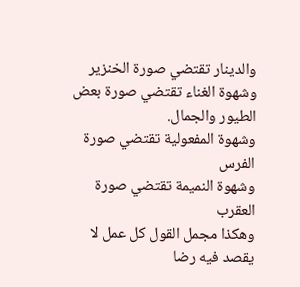والدينار تقتضي صورة الخنزير
وشهوة الغناء تقتضي صورة بعض الطيور والجمال.
وشهوة المفعولية تقتضي صورة الفرس
وشهوة النميمة تقتضي صورة
العقرب
وهكذا مجمل القول كل عمل لا يقصد فيه رضا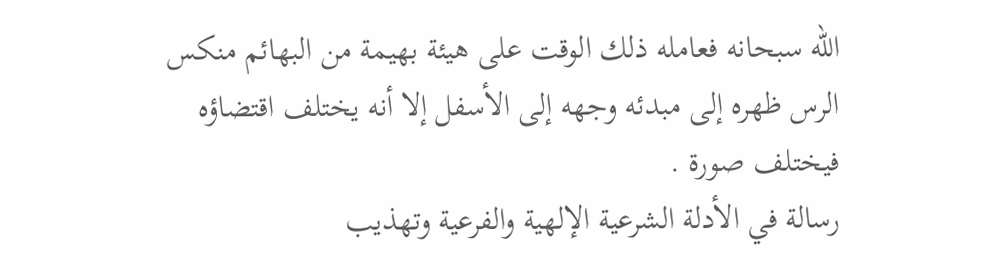الله سبحانه فعامله ذلك الوقت على هيئة بهيمة من البهائم منكس الرس ظهره إلى مبدئه وجهه إلى الأسفل إلا أنه يختلف اقتضاؤه فيختلف صورة .
رسالة في الأدلة الشرعية الإلهية والفرعية وتهذيب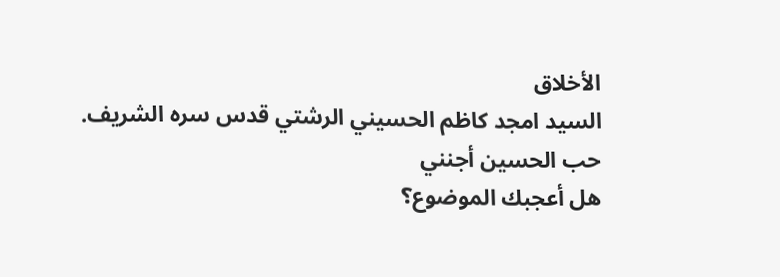الأخلاق
السيد امجد كاظم الحسيني الرشتي قدس سره الشريف.
حب الحسين أجنني
هل أعجبك الموضوع؟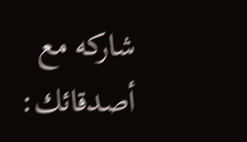شاركه مع أصدقائك: